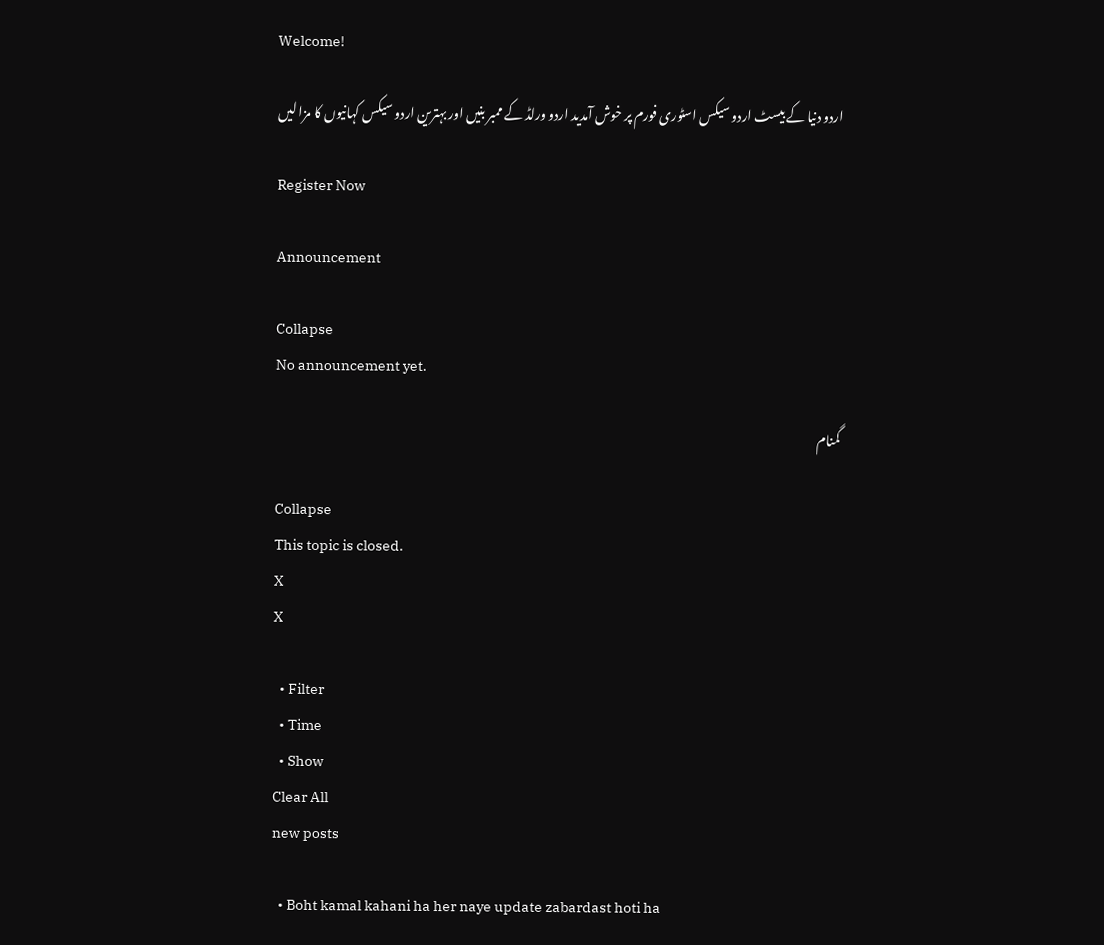Welcome!

اردو دنیا کے بیسٹ اردو سیکس اسٹوری فورم پر خوش آمدید اردو ورلڈ کے ممبر بنیں اور بہترین اردو سیکس کہانیوں کا مزا لیں

Register Now

Announcement

Collapse
No announcement yet.

گمنام

Collapse
This topic is closed.
X
X

  • Filter
  • Time
  • Show
Clear All
new posts

  • Boht kamal kahani ha her naye update zabardast hoti ha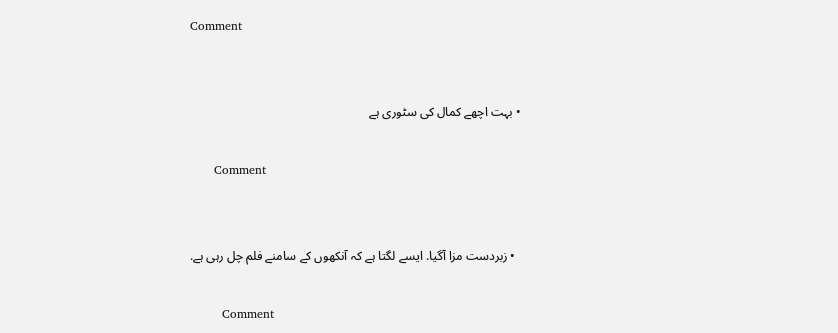Comment


    • بہت اچھے کمال کی سٹوری ہے

      Comment


      • زبردست مزا آگیا. ایسے لگتا ہے کہ آنکھوں کے سامنے فلم چل رہی ہے.

        Comment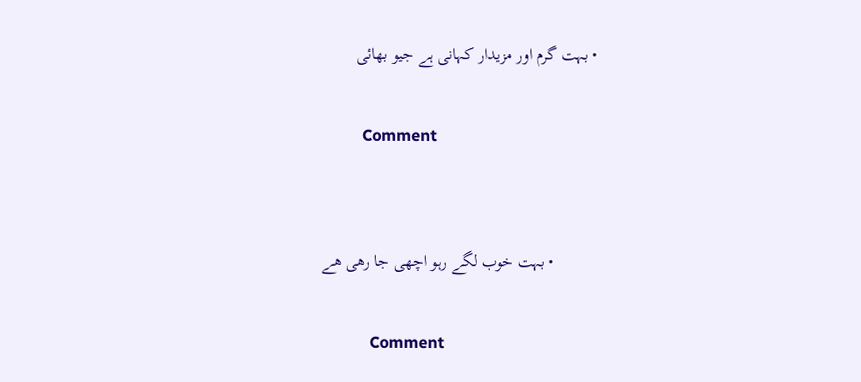• بہت گرم اور مزیدار کہانی ہے جیو بھائی

          Comment


          • بہت خوب لگے رہو اچھی جا رھی ھے

            Comment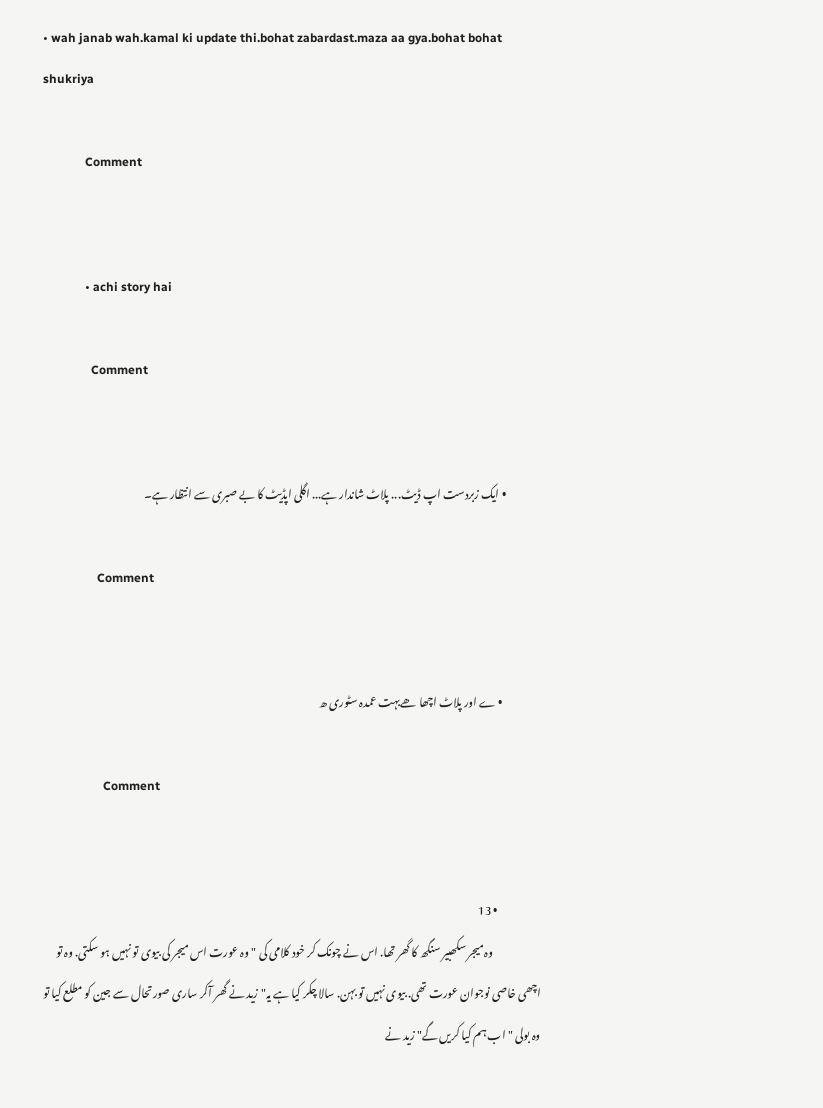• wah janab wah.kamal ki update thi.bohat zabardast.maza aa gya.bohat bohat shukriya

              Comment


              • achi story hai

                Comment


                • ایک زبردست اپ ڈیٹ... پلاٹ شاندار ہے... اگلی اپڈیٹ کا بے صبری سے انتظار ہے۔

                  Comment


                  • ے اور پلاٹ اچھا ھےبہت عمدہ سٹوری ھ

                    Comment


                    • 13
                      وہ میجر سکھبیر سنگھ کا گھر تھا. اس نے چونک کر خود کلامی کی " وہ عورت اس میجر کی بیوی تو نہیں ہو سکتی. وہ تو اچھی خاصی نوجوان عورت تھی. بیوی نہیں تو بہن. سالا چکر کیا ہے یہ" زید نے گھر آکر ساری صورتحال سے جین کو مطلع کیا تو وہ بولی "اب ہم کیا کریں گے" زید نے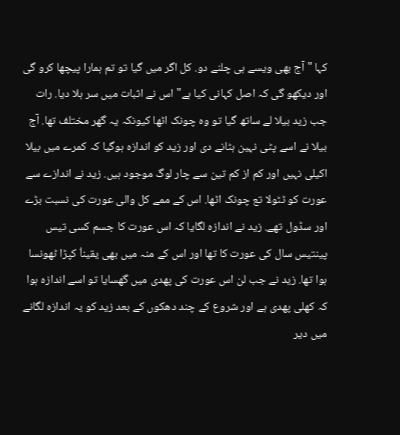کہا "آج بھی ویسے ہی چلنے دو. کل اگر میں گیا تو تم ہمارا پیچھا کرو گی اور دیکھو گی کہ اصل کہانی کیا ہے" اس نے اثبات میں سر ہلا دیا. رات جب زید بیلا لے ساتھ گیا تو وہ چونک اٹھا کیونکہ یہ گھر مختلف تھا. آج بیلا نے اسے پٹی نہین ہٹانے دی اور زید کو اندازہ ہوگیا کہ کمرے میں بیلا اکیلی نہیں اور کم از کم تین سے چار لوگ موجود ہیں. زید نے اندازے سے عورت کو ٹٹولا تع چونک اٹھا. اس کے ممے کل والی عورت کی نسبت بڑے اور سڈول تھے. زید نے اندازہ لگایا کہ اس عورت کا جسم کسی تیس پینتیس سال کی عورت کا تھا اور اس کے منہ میں بھی یقیناُ کپڑا ٹھونسا ہوا تھا. زید نے جب لن اس عورت کی پھدی میں گھسایا تو اسے اندازہ ہوا کہ کھلی پھدی ہے اور شروع کے چند دھکوں کے بعد زید کو یہ اندازہ لگانے میں دیر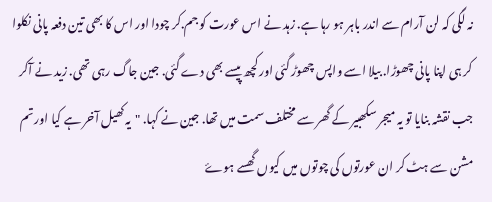نہ لگی کہ لن آرام سے اندر باہر ہو رہا ہے. زہد نے اس عورت کو جم.کر چودا اور اس کا بھی تین دفعہ پانی نکلوا کر ہی اپنا پانی چھوڑا. بیلا اسے واپس چھوڑ گئی اور کچھ پیسے بھی دے گئی. جین جاگ رہی تھی. زید نے آکر جب نقشہ بنایا تو یہ میجر سکھبیر کے گھر سے مختلف سمت میں تھا. جین نے کہا. "یہ کھیل آخر ہے کیا اور تم مشن سے ہٹ کر ان عورتوں کی چوتوں میں کیوں گھسے ہوۓ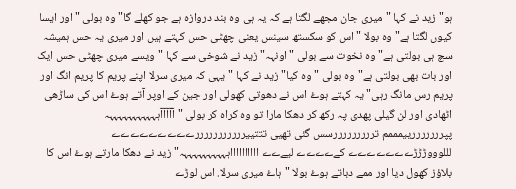ہو" زید نے کہا "میری جان مجھے لگتا ہے کہ یہ ہی وہ بند دروازہ ہے جو کھلے گا" وہ بولی "اور ایسا کیوں لگتا ہے" وہ بولا "اس کو سکستھ سینس یعنی چھٹی حس کہتے ہیں اور میری یہ حس ہمیشہ سچ ہی بولتی ہے" وہ نخوت سے بولی "اونہہ" زید نے شوخی سے کہا "ویسے میری چھٹی حس ایک اور بات بھی بولتی ہے" وہ بولی "وہ کیا" زید نے کہا "یہی کہ میری سرلا اپنے پریم کا پریم انگ اور پریم رس مانگ رہی" یہ کہتے ہوۓ اس نے دھوتی کھولی اور جین کے اوپر آتے ہوۓ اس کی ساڑھی اٹھادی اور لن گیلی پھدی پہ رکھ کر دھکا مارا تو وہ کراہ کر بولی "آآآآآہہہہہہہہہہہہ پپرررررررییمممم ترررررررررسس گئی تھیی تتتییرررررررررررےےےےےےےےے لللوووڑڑڑےےےےےےے کےےےےے لیےےے ااااااااااہہہہہہہہہہہ" زید نے دھکا مارتے ہوۓ اس کا بلاؤز کھول دیا اور ممے دباتے ہوۓ بولا "ہاۓ میری سرلا. اس لوڑے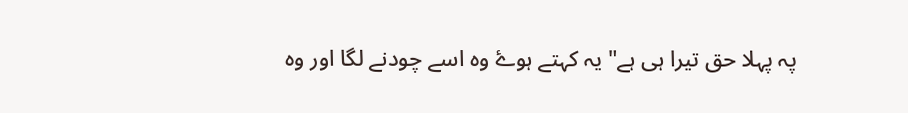پہ پہلا حق تیرا ہی ہے" یہ کہتے ہوۓ وہ اسے چودنے لگا اور وہ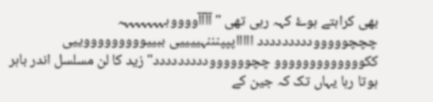بھی کراہتے ہوۓ کہہ رہی تھی "آآآآووووہہہہہہہہہ چچچوووووددددددددد اااااپپپنننہییییی ببییوووووووووییی ککووووووووووووو چچووووووددددددددد" زید کا لن مسلسل اندر باہر ہوتا رہا یہاں تک کہ جین کے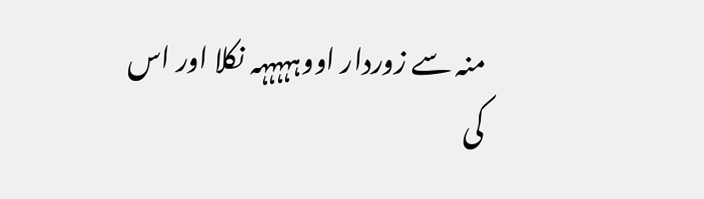منہ سے زوردار اووہہہہہہ نکلا اور اس کی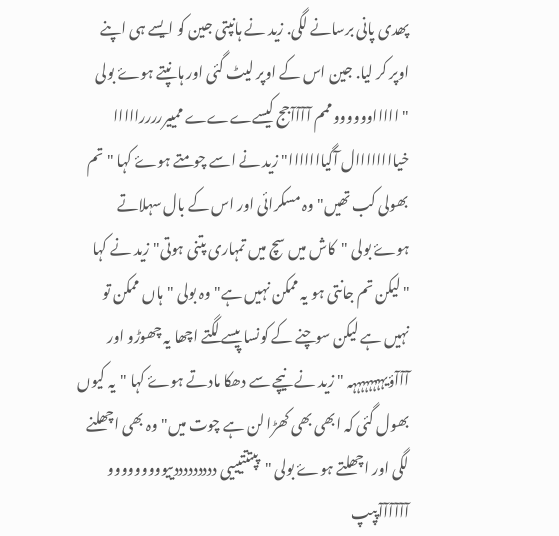پھدی پانی برسانے لگی. زید نے ہانپتی جین کو ایسے ہی اپنے اوپر کر لیا. جین اس کے اوپر لیٹ گئی اور ہانپتے ہوۓ بولی "اااااووووووممم آآآآجج کیسےےےے ممییرررررااااا خیاااااااال آگیااااااا" زید نے اسے چومتے ہوۓ کہا "تم بھولی کب تھیں" وہ مسکرائی اور اس کے بال سہلاتے ہوۓ بولی "کاش میں سچ میں تمہاری پتنی ہوتی" زید نے کہا "لیکن تم جانتی ہو یہ ممکن نہیں ہے" وہ بولی "ہاں ممکن تو نہیں ہے لیکن سوچنے کے کونسا پیسے لگتے اچھا یہ چھوڑو اور آآآؤیہہہہہہہہہ " زید نے نیچے سے دھکا مادتے ہوۓ کہا "یہ کیوں بھول گئی کہ ابھی بھی کھڑا لن ہے چوت میں" وہ بھی اچھلنے لگی اور اچھلتے ہوۓ بولی "پپتتتیییی دددددددددییووووووووو آآآآآآپپپ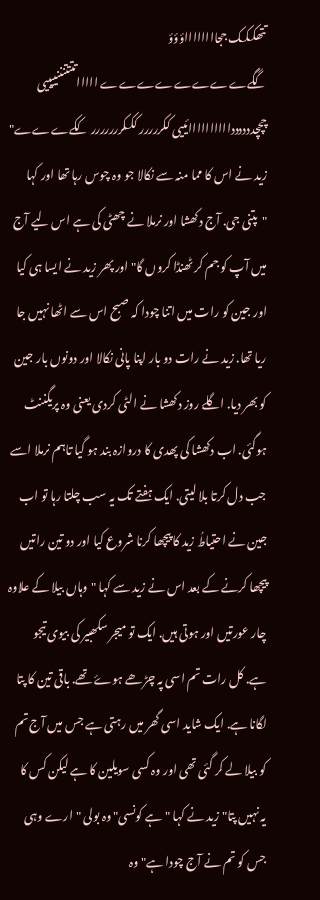تتھککک ججااااااااؤؤؤ گگےےےےےےےےے اااااتتتتنننییییی چچچدددددداااااااااائییی ککررررر کککررررررر ککےےےے" زید نے اس کا مما منہ سے نکالا جو وہ چوس رہا تھا اور کہا "پتنی جی. آج دکھشا اور نرملا نے چھٹی کی ہے اس لیے آج میں آپ کو جم کر ٹھنڈا کروں گا" اور پھر زید نے ایسا ہی کیا اور جین کو رات میں اتنا چودا کہ صبح اس سے اٹھا نہیں جا ریا تھا. زید نے رات دو بار اپنا پانی نکالا اور دونوں بار جین کو بھر دیا. اگلے روز دکھشا نے الٹی کردی یعنی وہ پریگننٹ ہوگئی. اب دکھشا کی پھدی کا دروازہ بند ہو گیا تاہم نرملا اسے جب دل کرتا بلا لیتی. ایک ہفتے تک یہ سب چلتا رہا تو اب جین نے احتیاطُ زید کا پیچھا کرنا شروع کیا اور دو تین راتیں پیچھا کرنے کے بعد اس نے زید سے کہا "وہاں بیلا کے علاوہ چار عورتیں اور ہوتی ہیں. ایک تو میجر سکھبیر کی بیوی تیجو ہے. کل رات تم اسی پہ چڑھے ہوۓ تھے. باقی تین کا پتا لگانا ہے. ایک شاید اسی گھر میں رہتی ہے جس میں آج تم کو بیلا لے کر گئی تھی اور وہ کسی سویلین کا ہے لیکن کس کا یہ نہیں پتا" زید نے کہا "ہے کونسی" وہ بولی "ارے وہی جس کو تم نے آج چودا ہے" وہ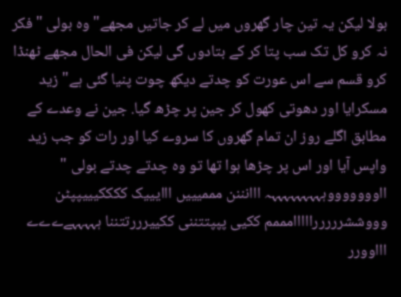بولا لیکن یہ تین چار گھروں میں لے کر جاتیں مجھے" وہ بولی "فکر نہ کرو کل تک سب پتا کر کے بتادوں گی لیکن فی الحال مجھے ٹھنڈا کرو قسم سے اس عورت کو چدتے دیکھ چوت پنیا گئی ہے" زید مسکرایا اور دھوتی کھول کر جین پر چڑھ گیا. جین نے وعدے کے مطابق اگلے روز ان تمام گھروں کا سروے کیا اور رات کو جب زید واپس آیا اور اس پر چڑھا ہوا تھا تو وہ چدتے چدتے بولی " ااوووووووہہہہہہہہہہ ااانننن مممیییں ااایییک ککککیییپپٹن وووششرررررااااامممم ککیی پپپتتننی ککییرررتتننا ہہہہہےےےے اااوورر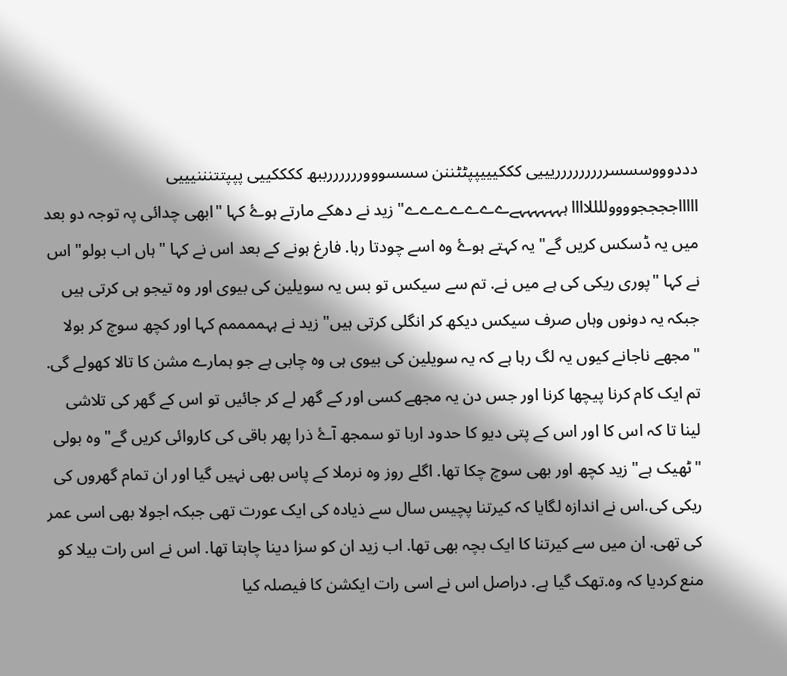دددوووسسسررررررررریییی کککیییپپٹٹننن سسسوووررررررببھ ککککییی پپپتتنننیییی اااااججججووووللللاااا ہہہہہہہےےےےےےےے" زید نے دھکے مارتے ہوۓ کہا "ابھی چدائی پہ توجہ دو بعد میں یہ ڈسکس کریں گے" یہ کہتے ہوۓ وہ اسے چودتا رہا. فارغ ہونے کے بعد اس نے کہا "ہاں اب بولو" اس نے کہا "پوری ریکی کی ہے میں نے. تم سے سیکس تو بس یہ سویلین کی بیوی اور وہ تیجو ہی کرتی ہیں جبکہ یہ دونوں وہاں صرف سیکس دیکھ کر انگلی کرتی ہیں" زید نے ہہممممم کہا اور کچھ سوچ کر بولا "مجھے ناجانے کیوں یہ لگ رہا ہے کہ یہ سویلین کی بیوی ہی وہ چابی ہے جو ہمارے مشن کا تالا کھولے گی. تم ایک کام کرنا پیچھا کرنا اور جس دن یہ مجھے کسی اور کے گھر لے کر جائیں تو اس کے گھر کی تلاشی لینا تا کہ اس کا اور اس کے پتی دیو کا حدود اربا تو سمجھ آۓ ذرا پھر باقی کی کاروائی کریں گے" وہ بولی "ٹھیک ہے" زید کچھ اور بھی سوچ چکا تھا. اگلے روز وہ نرملا کے پاس بھی نہیں گیا اور ان تمام گھروں کی ریکی کی.اس نے اندازہ لگایا کہ کیرتنا پچیس سال سے ذیادہ کی ایک عورت تھی جبکہ اجولا بھی اسی عمر کی تھی. ان میں سے کیرتنا کا ایک بچہ بھی تھا. اب زید ان کو سزا دینا چاہتا تھا. اس نے اس رات بیلا کو منع کردیا کہ وہ.تھک گیا ہے. دراصل اس نے اسی رات ایکشن کا فیصلہ کیا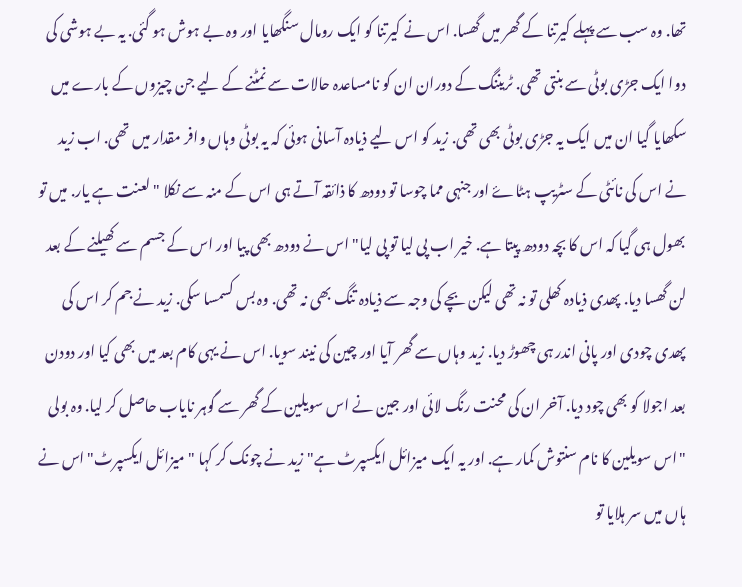تھا. وہ سب سے پہلے کیرتنا کے گھر میں گھسا. اس نے کیرتنا کو ایک رومال سنگھایا اور وہ بے ہوش ہو گئی. یہ بے ہوشی کی دوا ایک جڑی بوٹی سے بنتی تھی. ٹریننگ کے دوران ان کو نامساعدہ حالات سے نمٹنے کے لیے جن چیزوں کے بارے میں سکھایا گیا ان میں ایک یہ جڑی بوٹی بھی تھی. زید کو اس لیے ذیادہ آسانی ہوئی کہ یہ بوٹی وہاں وافر مقدار میں تھی. اب زید نے اس کی نائٹی کے سٹریپ ہٹاۓ اور جنہی مما چوسا تو دودھ کا ذائقہ آتے ہی اس کے منہ سے نکلا "لعنت ہے یار. میں تو بھول ہی گیا کہ اس کا بچہ دودھ پیتا ہے. خیر اب پی لیا تو پی لیا" اس نے دودھ بھی پیا اور اس کے جسم سے کھیلنے کے بعد لن گھسا دیا. پھدی ذیادہ کھلی تو نہ تھی لیکن بچے کی وجہ سے ذیادہ تنگ بھی نہ تھی. وہ بس کسمسا سکی. زید نے جم کر اس کی پھدی چودی اور پانی اندر ہی چھوڑ دیا. زید وہاں سے گھر آیا اور چین کی نیند سویا. اس نے یہی کام بعد میں بھی کیا اور دودن بعد اجولا کو بھی چود دیا. آخر ان کی محنت رنگ لائی اور جین نے اس سویلین کے گھر سے گوہر نایاب حاصل کر لیا. وہ بولی "اس سویلین کا نام سنتوش کمار ہے. اور یہ ایک میزائل ایکسپرٹ ہے" زید نے چونک کر کہا "میزائل ایکسپرٹ" اس نے ہاں میں سر ہلایا تو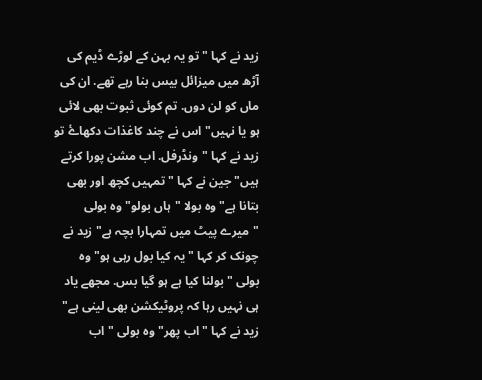زید نے کہا "تو یہ بہن کے لوڑے ڈیم کی آڑھ میں میزائل بیس بنا رہے تھے. ان کی ماں کو لن دوں. تم کوئی ثبوت بھی لائی ہو یا نہیں" اس نے چند کاغذات دکھاۓ تو زید نے کہا "ونڈرفل. اب مشن پورا کرتے ہیں" جین نے کہا "تمہیں کچھ اور بھی بتانا ہے" وہ بولا "ہاں بولو" وہ بولی "میرے پیٹ میں تمہارا بچہ ہے" زید نے چونک کر کہا "یہ کیا بول رہی ہو" وہ بولی "بولنا کیا ہے ہو گیا بس. مجھے یاد ہی نہیں رہا کہ پروٹیکشن بھی لینی ہے" زید نے کہا "اب پھر" وہ بولی "اب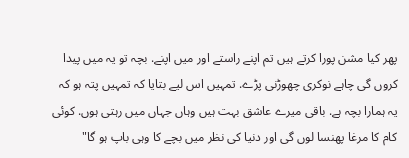پھر کیا مشن پورا کرتے ہیں تم اپنے راستے اور میں اپنے. بچہ تو یہ میں پیدا کروں گی چاہے نوکری چھوڑنی پڑے. تمہیں اس لیے بتایا کہ تمہیں پتہ ہو کہ یہ ہمارا بچہ ہے. باقی میرے عاشق بہت ہیں وہاں جہاں میں رہتی ہوں. کوئی کام کا مرغا پھنسا لوں گی اور دنیا کی نظر میں بچے کا وہی باپ ہو گا"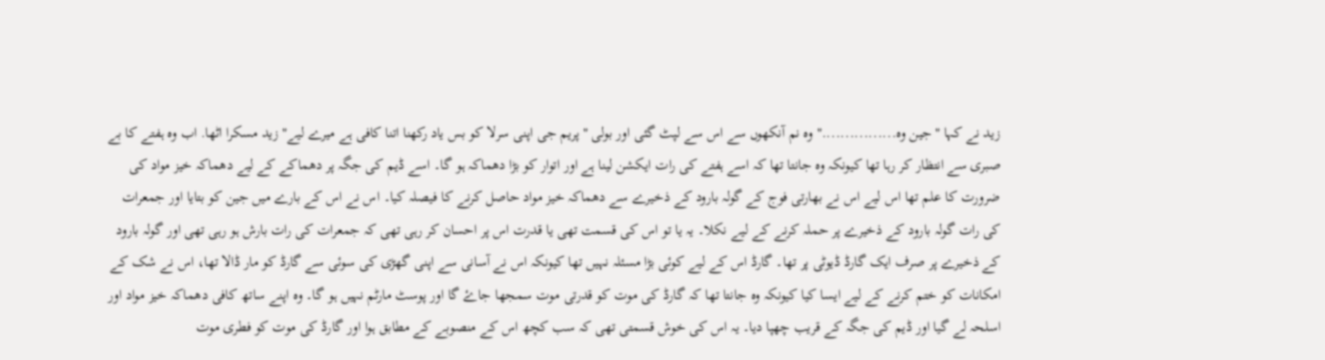زید نے کہا "جین وہ................" وہ نم آنکھوں سے اس سے لپٹ گئی اور بولی "پریم جی اپنی سرلا کو بس یاد رکھنا اتنا کافی ہے میرے لیے" زید مسکرا اٹھا. اب وہ ہفتے کا بے صبری سے انتظار کر رہا تھا کیونکہ وہ جانتا تھا کہ اسے ہفتے کی رات ایکشن لینا ہے اور اتوار کو بڑا دھماکہ ہو گا۔ اسے ڈیم کی جگہ پر دھماکے کے لیے دھماکہ خیز مواد کی ضرورت کا علم تھا اس لیے اس نے بھارتی فوج کے گولہ بارود کے ذخیرے سے دھماکہ خیز مواد حاصل کرنے کا فیصلہ کیا۔ اس نے اس کے بارے میں جین کو بتایا اور جمعرات کی رات گولہ بارود کے ذخیرے پر حملہ کرنے کے لیے نکلا۔ یہ یا تو اس کی قسمت تھی یا قدرت اس پر احسان کر رہی تھی کہ جمعرات کی رات بارش ہو رہی تھی اور گولہ بارود کے ذخیرے پر صرف ایک گارڈ ڈیوٹی پر تھا۔ گارڈ اس کے لیے کوئی بڑا مسئلہ نہیں تھا کیونکہ اس نے آسانی سے اپنی گھڑی کی سوئی سے گارڈ کو مار ڈالا تھا، اس نے شک کے امکانات کو ختم کرنے کے لیے ایسا کیا کیونکہ وہ جانتا تھا کہ گارڈ کی موت کو قدرتی موت سمجھا جاۓ گا اور پوسٹ مارٹم نہیں ہو گا۔ وہ اپنے ساتھ کافی دھماکہ خیز مواد اور اسلحہ لے گیا اور ڈیم کی جگہ کے قریب چھپا دیا۔ یہ اس کی خوش قسمتی تھی کہ سب کچھ اس کے منصوبے کے مطابق ہوا اور گارڈ کی موت کو فطری موت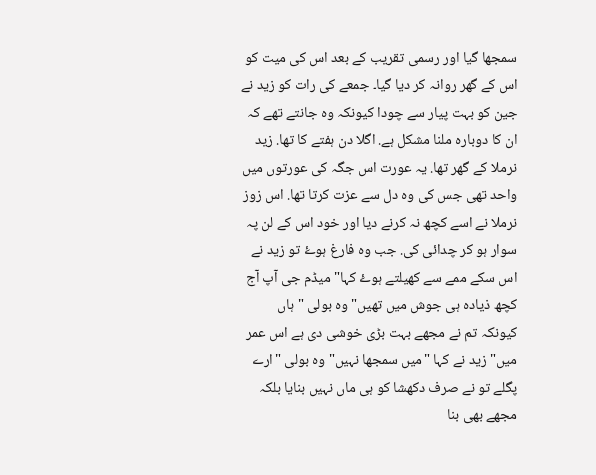سمجھا گیا اور رسمی تقریب کے بعد اس کی میت کو اس کے گھر روانہ کر دیا گیا۔ جمعے کی رات کو زید نے جین کو بہت پیار سے چودا کیونکہ وہ جانتے تھے کہ ان کا دوبارہ ملنا مشکل ہے. اگلا دن ہفتے کا تھا. زید نرملا کے گھر تھا. یہ عورت اس جگہ کی عورتوں میں واحد تھی جس کی وہ دل سے عزت کرتا تھا. اس زوز نرملا نے اسے کچھ نہ کرنے دیا اور خود اس کے لن پہ سوار ہو کر چدائی کی. جب وہ فارغ ہوۓ تو زید نے اس سکے ممے سے کھیلتے ہوۓ کہا" میڈم جی آپ آج کچھ ذیادہ ہی جوش میں تھیں" وہ بولی "ہاں کیونکہ تم نے مجھے بہت بڑی خوشی دی ہے اس عمر میں" زید نے کہا "میں سمجھا نہیں" وہ بولی "ارے پگلے تو نے صرف دکھشا کو ہی ماں نہیں بنایا بلکہ مجھے بھی بنا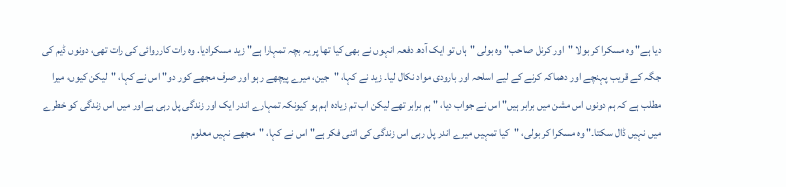دیا ہے" وہ مسکرا کر بولا "اور کرنل صاحب" وہ بولی "ہاں تو ایک آدھ دفعہ انہوں نے بھی کیا تھا پر یہ بچہ تمہارا ہے" زید مسکرادیا. وہ رات کارروائی کی رات تھی، دونوں ڈیم کی جگہ کے قریب پہنچے اور دھماکہ کرنے کے لیے اسلحہ اور بارودی مواد نکال لیا۔ زید نے کہا، "جین، میرے پیچھے رہو اور صرف مجھے کور دو" اس نے کہا، "لیکن کیوں، میرا مطلب ہے کہ ہم دونوں اس مشن میں برابر ہیں" اس نے جواب دیا، "ہم برابر تھے لیکن اب تم زیادہ اہم ہو کیونکہ تمہارے اندر ایک اور زندگی پل رہی ہےاور میں اس زندگی کو خطرے میں نہیں ڈال سکتا۔" وہ مسکرا کر بولی، "کیا تمہیں میرے اندر پل رہی اس زندگی کی اتنی فکر ہے" اس نے کہا، "مجھے نہیں معلوم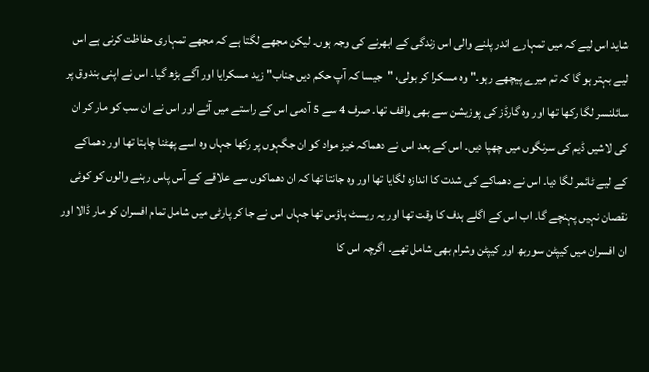شاید اس لیے کہ میں تمہارے اندر پلنے والی اس زندگی کے ابھرنے کی وجہ ہوں۔ لیکن مجھے لگتا ہے کہ مجھے تمہاری حفاظت کرنی ہے اس لیے بہتر ہو گا کہ تم میرے پیچھے رہو۔" وہ مسکرا کر بولی، "جیسا کہ آپ حکم دیں جناب" زید مسکرایا اور آگے بڑھ گیا۔ اس نے اپنی بندوق پر سائلنسر لگا رکھا تھا اور وہ گارڈز کی پوزیشن سے بھی واقف تھا۔ صرف 4 سے 5 آدمی اس کے راستے میں آئے اور اس نے ان سب کو مار کر ان کی لاشیں ڈیم کی سرنگوں میں چھپا دیں۔ اس کے بعد اس نے دھماکہ خیز مواد کو ان جگہوں پر رکھا جہاں وہ اسے پھٹنا چاہتا تھا اور دھماکے کے لیے ٹائمر لگا دیا۔ اس نے دھماکے کی شدت کا اندازہ لگایا تھا اور وہ جانتا تھا کہ ان دھماکوں سے علاقے کے آس پاس رہنے والوں کو کوئی نقصان نہیں پہنچے گا۔ اب اس کے اگلے ہدف کا وقت تھا اور یہ ریسٹ ہاؤس تھا جہاں اس نے جا کر پارٹی میں شامل تمام افسران کو مار ڈالا اور ان افسران میں کیپٹن سوربھ اور کیپٹن وشرام بھی شامل تھے۔ اگرچہ اس کا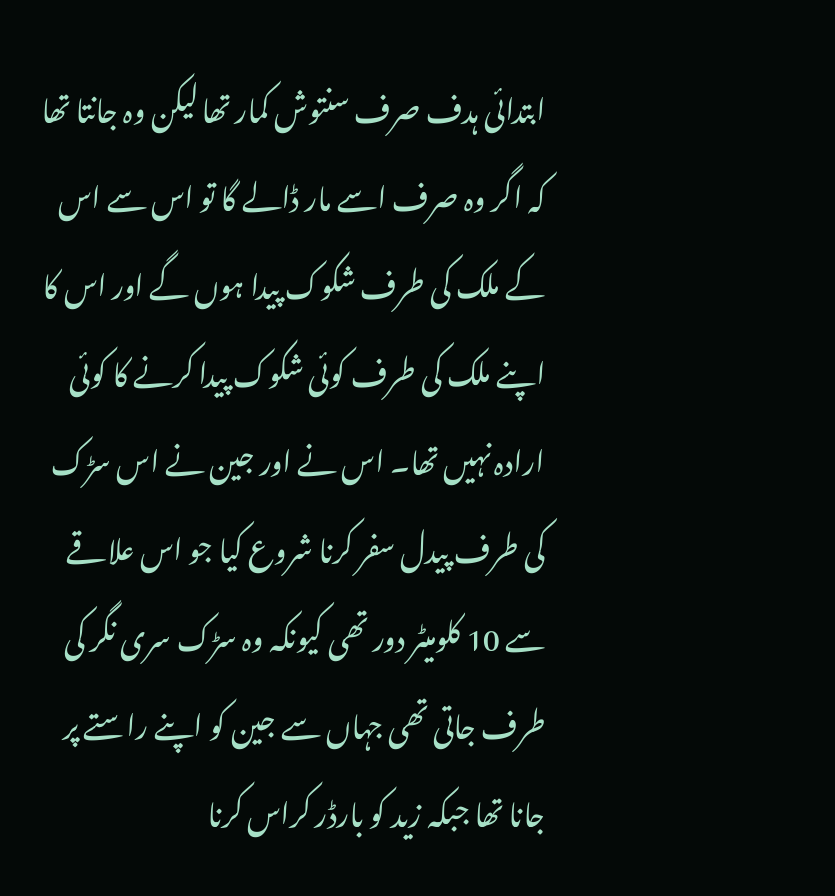ابتدائی ہدف صرف سنتوش کمار تھا لیکن وہ جانتا تھا کہ اگر وہ صرف اسے مار ڈالے گا تو اس سے اس کے ملک کی طرف شکوک پیدا ہوں گے اور اس کا اپنے ملک کی طرف کوئی شکوک پیدا کرنے کا کوئی ارادہ نہیں تھا۔ اس نے اور جین نے اس سڑک کی طرف پیدل سفر کرنا شروع کیا جو اس علاقے سے 10 کلومیٹر دور تھی کیونکہ وہ سڑک سری نگر کی طرف جاتی تھی جہاں سے جین کو اپنے راستے پر جانا تھا جبکہ زید کو بارڈر کراس کرنا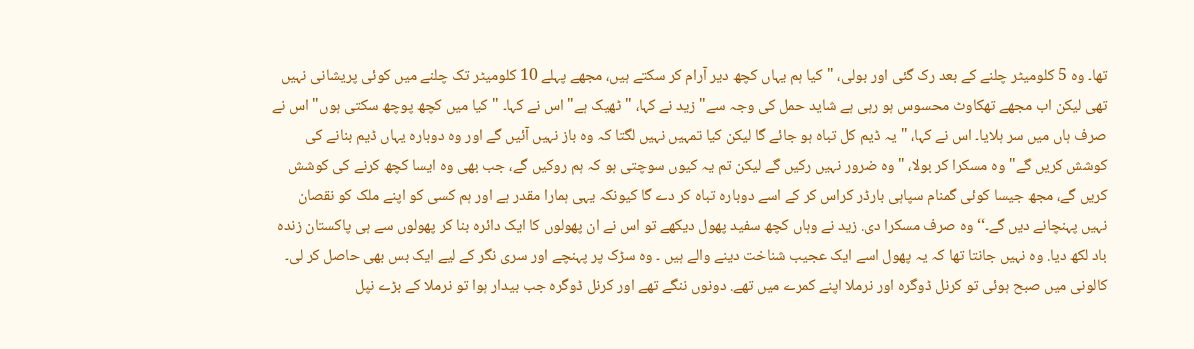تھا۔ وہ 5 کلومیٹر چلنے کے بعد رک گئی اور بولی، "کیا ہم یہاں کچھ دیر آرام کر سکتے ہیں، مجھے پہلے 10 کلومیٹر تک چلنے میں کوئی پریشانی نہیں تھی لیکن اب مجھے تھکاوٹ محسوس ہو رہی ہے شاید حمل کی وجہ سے" زید نے کہا، "ٹھیک ہے" اس نے کہا۔ "کیا میں کچھ پوچھ سکتی ہوں" اس نے صرف ہاں میں سر ہلایا۔ اس نے کہا، "یہ ڈیم کل تباہ ہو جائے گا لیکن کیا تمہیں نہیں لگتا کہ وہ باز نہیں آئیں گے اور وہ دوبارہ یہاں ڈیم بنانے کی کوشش کریں گے" وہ مسکرا کر بولا، "وہ ضرور نہیں رکیں گے لیکن تم یہ کیوں سوچتی ہو کہ ہم روکیں گے، جب بھی وہ ایسا کچھ کرنے کی کوشش کریں گے، مجھ جیسا کوئی گمنام سپاہی بارڈر کراس کر کے اسے دوبارہ تباہ کر دے گا کیونکہ یہی ہمارا مقدر ہے اور ہم کسی کو اپنے ملک کو نقصان نہیں پہنچانے دیں گے۔‘‘ وہ صرف مسکرا دی. زید نے وہاں کچھ سفید پھول دیکھے تو اس نے ان پھولوں کا ایک دائرہ بنا کر پھولوں سے ہی پاکستان زندہ باد لکھ دیا. وہ نہیں جانتا تھا کہ یہ پھول اسے ایک عجیب شناخت دینے والے ہیں ۔ وہ سڑک پر پہنچے اور سری نگر کے لیے ایک بس بھی حاصل کر لی۔ کالونی میں صبح ہوئی تو کرنل ڈوگرہ اور نرملا اپنے کمرے میں تھے. دونوں ننگے تھے اور کرنل ڈوگرہ جب بیدار ہوا تو نرملا کے بڑے نپل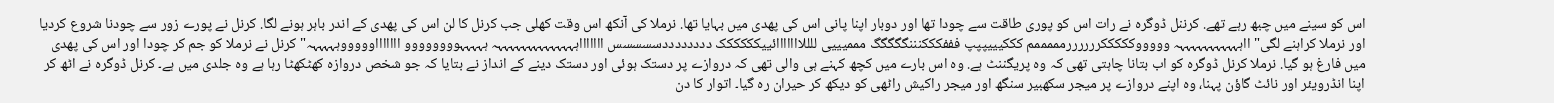اس کو سینے میں چبھ رہے تھے. کرننل ڈوگرہ نے رات اس کو پوری طاقت سے چودا تھا اور دوبار اپنا پانی اس کی پھدی میں بہایا تھا. نرملا کی آنکھ اس وقت کھلی جب کرنل کا لن اس کی پھدی کے اندر باہر ہونے لگا. کرنل نے پورے زور سے چودنا شروع کردیا اور نرملا کراہنے لگی"ااہہہہہہہہہہہہ وووووکککککررررررمممممم کککیییپپپ فففکککنننگگگگگ مممیییی للللااااااائییکککککک ددددددددسسسسس اااااااہہہہہہہہہہہہہہہ ہہہہہوووووووو اااااااوووووہہہہہہ" کرنل نے نرملا کو جم کر چودا اور اس کی پھدی میں فارغ ہو گیا. نرملا کرنل ڈوگرہ کو اب بتانا چاہتی تھی کہ وہ پریگننٹ ہے. وہ اس بارے میں کچھ کہنے ہی والی تھی کہ دروازے پر دستک ہوئی اور دستک دینے کے انداز نے بتایا کہ جو شخص دروازہ کھٹکھٹا رہا ہے وہ جلدی میں ہے۔ کرنل ڈوگرہ نے اٹھ کر اپنا انڈرویئر اور نائٹ گاؤن پہنا، وہ اپنے دروازے پر میجر سکھبیر سنگھ اور میجر راکیش راٹھی کو دیکھ کر حیران رہ گیا۔ اتوار کا دن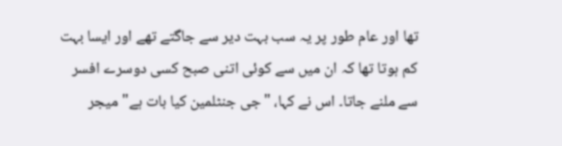تھا اور عام طور پر یہ سب بہت دیر سے جاگتے تھے اور ایسا بہت کم ہوتا تھا کہ ان میں سے کوئی اتنی صبح کسی دوسرے افسر سے ملنے جاتا۔ اس نے کہا، "جی جنٹلمین کیا بات ہے" میجر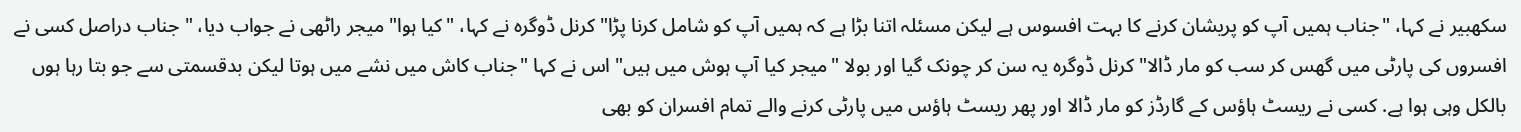سکھبیر نے کہا، "جناب ہمیں آپ کو پریشان کرنے کا بہت افسوس ہے لیکن مسئلہ اتنا بڑا ہے کہ ہمیں آپ کو شامل کرنا پڑا" کرنل ڈوگرہ نے کہا، "کیا ہوا" میجر راٹھی نے جواب دیا، " جناب دراصل کسی نے افسروں کی پارٹی میں گھس کر سب کو مار ڈالا" کرنل ڈوگرہ یہ سن کر چونک گیا اور بولا "میجر کیا آپ ہوش میں ہیں" اس نے کہا "جناب کاش میں نشے میں ہوتا لیکن بدقسمتی سے جو بتا رہا ہوں بالکل وہی ہوا ہے. کسی نے ریسٹ ہاؤس کے گارڈز کو مار ڈالا اور پھر ریسٹ ہاؤس میں پارٹی کرنے والے تمام افسران کو بھی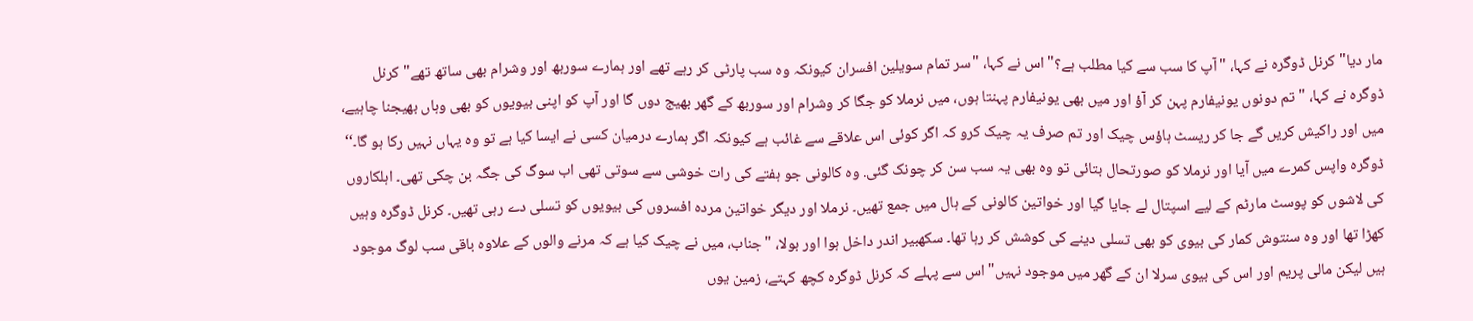مار دیا" کرنل ڈوگرہ نے کہا، "آپ کا سب سے کیا مطلب ہے؟" اس نے کہا، "سر تمام سویلین افسران کیونکہ وہ سب پارٹی کر رہے تھے اور ہمارے سوربھ اور وشرام بھی ساتھ تھے" کرنل ڈوگرہ نے کہا، "تم دونوں یونیفارم پہن کر آؤ اور میں بھی یونیفارم پہنتا ہوں، میں نرملا کو جگا کر وشرام اور سوربھ کے گھر بھیج دوں گا اور آپ کو اپنی بیویوں کو بھی وہاں بھیجنا چاہیے، میں اور راکیش کریں گے جا کر ریسٹ ہاؤس چیک اور تم صرف یہ چیک کرو کہ اگر کوئی اس علاقے سے غائب ہے کیونکہ اگر ہمارے درمیان کسی نے ایسا کیا ہے تو وہ یہاں نہیں رکا ہو گا۔‘‘ ڈوگرہ واپس کمرے میں آیا اور نرملا کو صورتحال بتائی تو وہ بھی یہ سب سن کر چونک گئی. وہ کالونی جو ہفتے کی رات خوشی سے سوتی تھی اب سوگ کی جگہ بن چکی تھی۔ اہلکاروں کی لاشوں کو پوسٹ مارٹم کے لیے اسپتال لے جایا گیا اور خواتین کالونی کے ہال میں جمع تھیں۔ نرملا اور دیگر خواتین مردہ افسروں کی بیویوں کو تسلی دے رہی تھیں۔ کرنل ڈوگرہ وہیں کھڑا تھا اور وہ سنتوش کمار کی بیوی کو بھی تسلی دینے کی کوشش کر رہا تھا۔ سکھبیر اندر داخل ہوا اور بولا، "جناب، میں نے چیک کیا ہے کہ مرنے والوں کے علاوہ باقی سب لوگ موجود ہیں لیکن مالی پریم اور اس کی بیوی سرلا ان کے گھر میں موجود نہیں" اس سے پہلے کہ کرنل ڈوگرہ کچھ کہتے، زمین یوں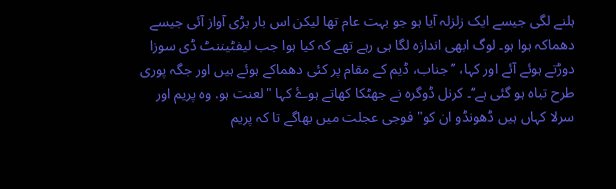ہلنے لگی جیسے ایک زلزلہ آیا ہو جو بہت عام تھا لیکن اس بار بڑی آواز آئی جیسے دھماکہ ہوا ہو۔ لوگ ابھی اندازہ لگا ہی رہے تھے کہ کیا ہوا جب لیفٹیننٹ ڈی سوزا دوڑتے ہوئے آئے اور کہا، ’’جناب، ڈیم کے مقام پر کئی دھماکے ہوئے ہیں اور جگہ پوری طرح تباہ ہو گئی ہے‘‘۔ کرنل ڈوگرہ نے جھٹکا کھاتے ہوۓ کہا "لعنت ہو. وہ پریم اور سرلا کہاں ہیں ڈھونڈو ان کو" فوجی عجلت میں بھاگے تا کہ پریم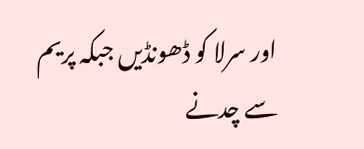اور سرلا کو ڈھونڈیں جبکہ پریم سے چدنے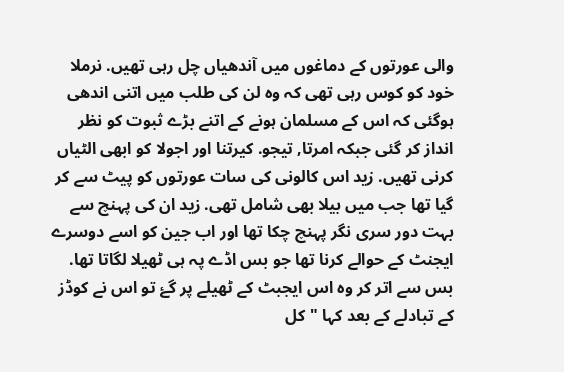والی عورتوں کے دماغوں میں آندھیاں چل رہی تھیں. نرملا خود کو کوس رہی تھی کہ وہ لن کی طلب میں اتنی اندھی ہوگئی کہ اس کے مسلمان ہونے کے اتنے بڑے ثبوت کو نظر انداز کر گئی جبکہ امرتا, تیجو. کیرتنا اور اجولا کو ابھی الٹیاں کرنی تھیں. زید اس کالونی کی سات عورتوں کو پیٹ سے کر گیا تھا جب میں بیلا بھی شامل تھی. زید ان کی پہنچ سے بہت دور سری نگر پہنچ چکا تھا اور اب جین کو اسے دوسرے ایجنٹ کے حوالے کرنا تھا جو بس اڈے پہ ہی ٹھیلا لگاتا تھا. بس سے اتر کر وہ اس ایجبٹ کے ٹھیلے پر گۓ تو اس نے کوڈز کے تبادلے کے بعد کہا "کل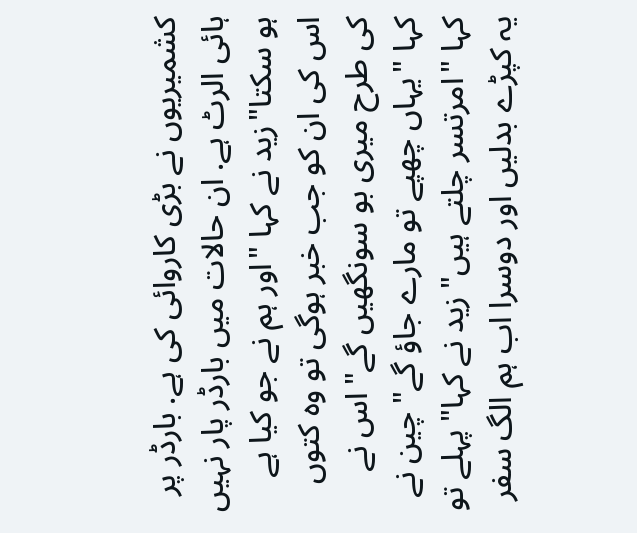کشمیریوں نے بڑی کاروائی کی ہے. بارڈر پر ہائی الرٹ ہے. ان حالات میں بارڈر پار نہیں ہو سکتا"زید نے کہا "اور ہم نے جو کیا ہے اس کی ان کو جب خبر ہوگی تو وہ کتوں کی طرح میری بو سونگھیں گے" اس نے کہا "یہاں چھپے تو مارے جاؤ گے" چین نے کہا "امرتسر چلتے ہیں" زید نے کہا" پہلے تو یہ کپڑے بدلیں اور دوسرا اب ہم الگ سفر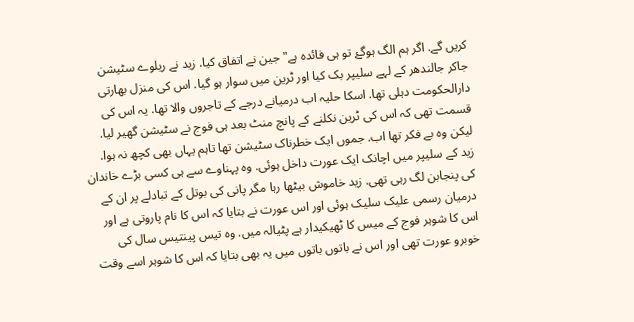کریں گے. اگر ہم الگ ہوگۓ تو ہی فائدہ ہے" جین نے اتفاق کیا. زید نے ریلوے سٹیشن جاکر جالندھر کے لہے سلیپر بک کیا اور ٹرین میں سوار ہو گیا. اس کی منزل بھارتی دارالحکومت دہلی تھا. اسکا حلیہ اب درمیانے درجے کے تاجروں والا تھا. یہ اس کی قسمت تھی کہ اس کی ٹرین نکلنے کے پانچ منٹ بعد ہی فوج نے سٹیشن گھیر لیا. لیکن وہ بے فکر تھا اب. جموں ایک خطرناک سٹیشن تھا تاہم یہاں بھی کچھ نہ ہوا. زید کے سلیپر میں اچانک ایک عورت داخل ہوئی. وہ پہناوے سے ہی کسی بڑے خاندان کی پنجابن لگ رہی تھی. زید خاموش بیٹھا رہا مگر پانی کی بوتل کے تبادلے پر ان کے درمیان رسمی علیک سلیک ہوئی اور اس عورت نے بتایا کہ اس کا نام پاروتی ہے اور اس کا شوہر فوج کے میس کا ٹھیکیدار ہے پٹیالہ میں. وہ تیس پینتیس سال کی خوبرو عورت تھی اور اس نے باتوں باتوں میں یہ بھی بتایا کہ اس کا شوہر اسے وقت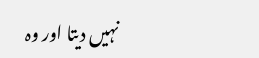نہیں دیتا اور وہ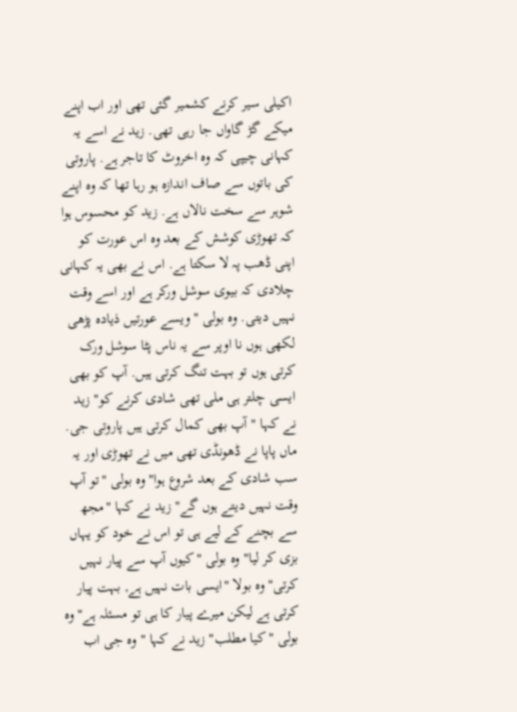اکیلی سیر کرنے کشمیر گئی تھی اور اب اپنے میکے گڑ گاواں جا رہی تھی. زید نے اسے یہ کہانی چیپی کہ وہ اخروٹ کا تاجر ہے. پاروتی کی باتوں سے صاف اندازہ ہو رہا تھا کہ وہ اپنے شوہر سے سخت نالاں ہے. زید کو محسوس ہوا کہ تھوڑی کوشش کے بعد وہ اس عورت کو اپنی ڈھب پہ لا سکتا ہے. اس نے بھی یہ کہانی چلادی کہ بیوی سوشل ورکر ہے اور اسے وقت نہیں دیتی. وہ بولی "ویسے عورتیں ذیادہ پڑھی لکھی ہوں نا اوپر سے یہ ناس پٹا سوشل ورک کرتی ہوں تو بہت تنگ کرتی ہیں. آپ کو بھی ایسی چلتر ہی ملی تھی شادی کرنے کو" زید نے کہا "آپ بھی کمال کرتی ہیں پاروتی جی. ماں پاپا نے ڈھونڈی تھی میں نے تھوڑی اور یہ سب شادی کے بعد شروع ہوا" وہ بولی "تو آپ وقت نہیں دیتے ہوں گے" زید نے کہا "مجھ سے بچنے کے لیے ہی تو اس نے خود کو یہاں بزی کر لیا" وہ بولی "کیوں آپ سے پیار نہیں کرتی" وہ بولا "ایسی بات نہیں ہے, بہت پیار کرتی ہے لیکن میرے پیار کا ہی تو مسئلہ ہے" وہ بولی "کیا مطلب" زید نے کہا "وہ جی اب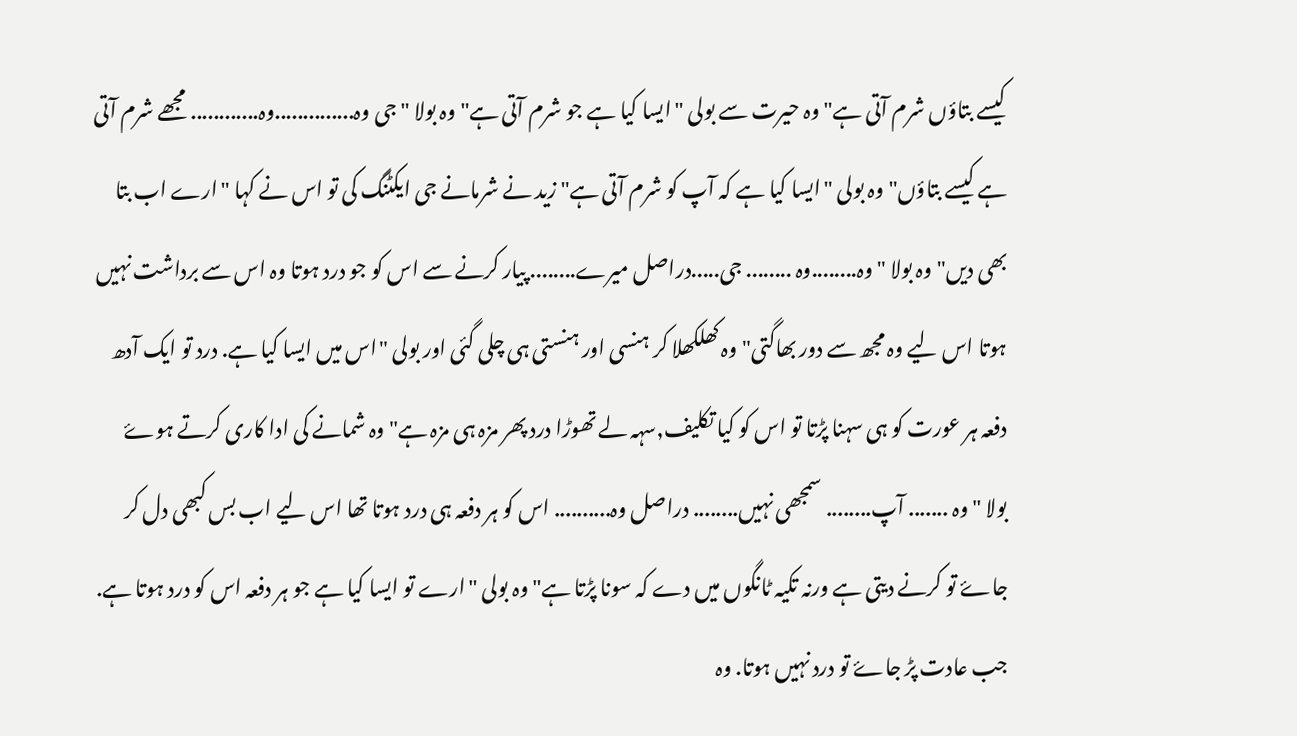کیسے بتاؤں شرم آتی ہے" وہ حیرت سے بولی "ایسا کیا ہے جو شرم آتی ہے" وہ بولا "جی وہ..............وہ............ مجھے شرم آتی ہے کیسے بتاؤں" وہ بولی "ایسا کیا ہے کہ آپ کو شرم آتی ہے" زید نے شرمانے جی ایکٹنگ کی تو اس نے کہا "ارے اب بتا بھی دیں" وہ بولا "وہ........وہ ........ جی.....دراصل میرے........ پیار کرنے سے اس کو جو درد ہوتا وہ اس سے برداشت نہیں ہوتا اس لیے وہ مجھ سے دور بھاگتی" وہ کھلکھلا کر ہنسی اور ہنستی ہی چلی گئی اور بولی "اس میں ایسا کیا ہے. درد تو ایک آدھ دفعہ ہر عورت کو ہی سہنا پڑتا تو اس کو کیا تکلیف,سہہ لے تھوڑا درد پھر مزہ ہی مزہ ہے" وہ شمانے کی ادا کاری کرتے ہوۓ بولا "وہ ....... آپ........ سمجھی نہیں........ دراصل وہ.......... اس کو ہر دفعہ ہی درد ہوتا تھا اس لیے اب بس کبھی دل کر جاۓ تو کرنے دیتی ہے ورنہ تکیہ ٹانگوں میں دے کہ سونا پڑتا ہے" وہ بولی "ارے تو ایسا کیا ہے جو ہر دفعہ اس کو درد ہوتا ہے. جب عادت پڑ جاۓ تو درد نہیں ہوتا. وہ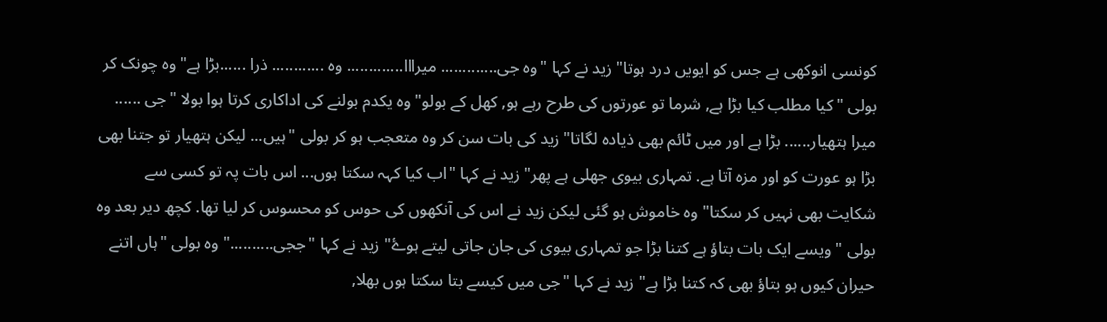کونسی انوکھی ہے جس کو ایویں درد ہوتا" زید نے کہا "وہ جی............. میرااا............. وہ ............ ذرا ......بڑا ہے" وہ چونک کر بولی "کیا مطلب کیا بڑا ہے, شرما تو عورتوں کی طرح رہے ہو, کھل کے بولو" وہ یکدم بولنے کی اداکاری کرتا ہوا بولا "جی ...... میرا ہتھیار...... بڑا ہے اور میں ٹائم بھی ذیادہ لگاتا" زید کی بات سن کر وہ متعجب ہو کر بولی "ہیں... لیکن ہتھیار تو جتنا بھی بڑا ہو عورت کو اور مزہ آتا ہے. تمہاری بیوی جھلی ہے پھر" زید نے کہا "اب کیا کہہ سکتا ہوں... اس بات پہ تو کسی سے شکایت بھی نہیں کر سکتا" وہ خاموش ہو گئی لیکن زید نے اس کی آنکھوں کی حوس کو محسوس کر لیا تھا. کچھ دیر بعد وہ بولی " ویسے ایک بات بتاؤ ہے کتنا بڑا جو تمہاری بیوی کی جان جاتی لیتے ہوۓ" زید نے کہا "ججی.........." وہ بولی "ہاں اتنے حیران کیوں ہو بتاؤ بھی کہ کتنا بڑا ہے" زید نے کہا "جی میں کیسے بتا سکتا ہوں بھلا,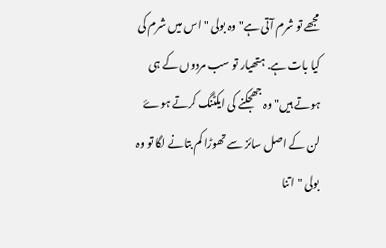مجھے تو شرم آتی ہے" وہ بولی "اس میں شرم کی کیا بات ہے. ہتھیار تو سب مردوں کے ہی ہوتے ہیں" وہ جھجکنے کی ایکٹنگ کرتے ہوۓ لن کے اصل سائز سے تھوڑا کم بتانے لگا تو وہ بولی "اتنا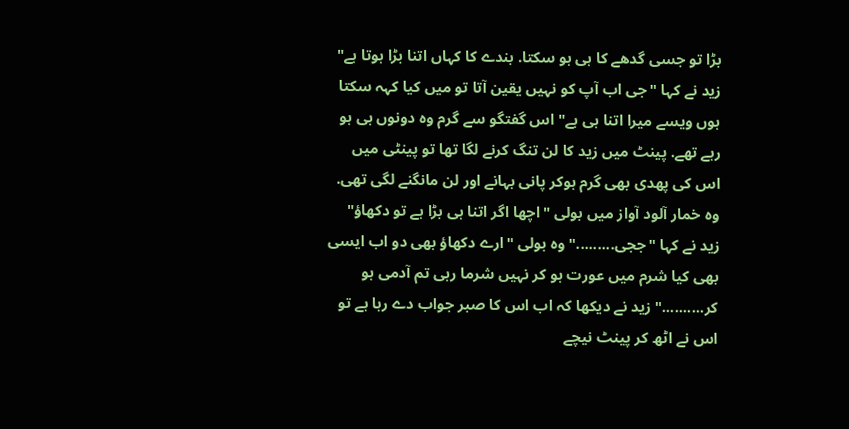بڑا تو جسی گدھے کا ہی ہو سکتا. بندے کا کہاں اتنا بڑا ہوتا ہے" زید نے کہا "جی اب آپ کو نہیں یقین آتا تو میں کیا کہہ سکتا ہوں ویسے میرا اتنا ہی ہے" اس گفتگو سے گرم وہ دونوں ہی ہو رہے تھے. پینٹ میں زید کا لن تنگ کرنے لگا تھا تو پینٹی میں اس کی پھدی بھی گرم ہوکر پانی بہانے اور لن مانگنے لگی تھی. وہ خمار آلود آواز میں بولی "اچھا اگر اتنا ہی بڑا ہے تو دکھاؤ" زید نے کہا "ججی........." وہ بولی "ارے دکھاؤ بھی دو اب ایسی بھی کیا شرم میں عورت ہو کر نہیں شرما رہی تم آدمی ہو کر.........." زید نے دیکھا کہ اب اس کا صبر جواب دے رہا ہے تو اس نے اٹھ کر پینٹ نیچے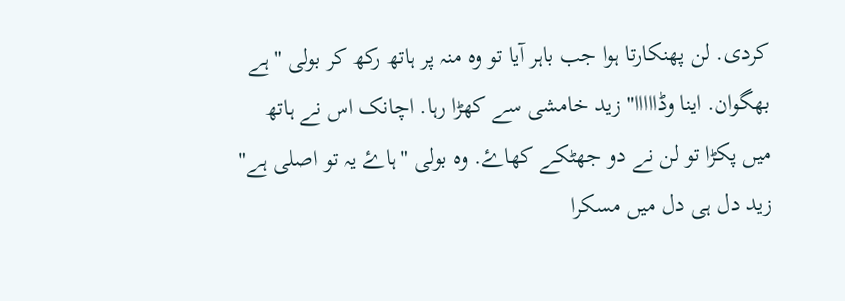کردی. لن پھنکارتا ہوا جب باہر آیا تو وہ منہ پر ہاتھ رکھ کر بولی "ہے بھگوان. اینا وڈااااا" زید خامشی سے کھڑا رہا. اچانک اس نے ہاتھ میں پکڑا تو لن نے دو جھٹکے کھاۓ. وہ بولی "ہاۓ یہ تو اصلی ہے" زید دل ہی دل میں مسکرا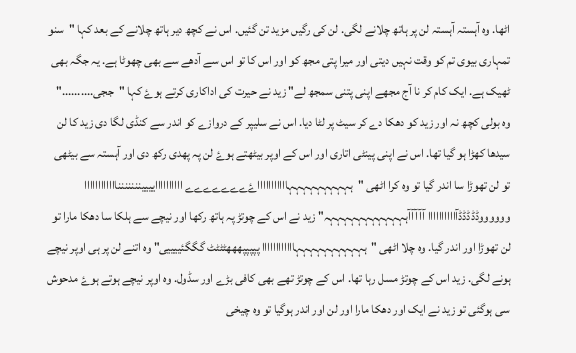اٹھا. وہ آہستہ آہستہ لن پر ہاتھ چلانے لگی. لن کی رگیں مزید تن گئیں. اس نے کچھ دیر ہاتھ چلانے کے بعد کہا "سنو تمہاری بیوی تم کو وقت نہیں دیتی اور میرا پتی مجھ کو اور اس کا تو اس سے آدھے سے بھی چھوٹا ہے. یہ جگہ بھی ٹھیک ہے. ایک کام کر نا آج مجھے اپنی پتنی سمجھ لے" زید نے حیرت کی اداکاری کرتے ہوۓ کہا "ججی.........." وہ بولی کچھ نہ اور زید کو دھکا دے کر سیٹ پر لٹا دیا. اس نے سلیپر کے دروازے کو اندر سے کنڈی لگا دی زید کا لن سیدھا کھڑا ہو گیا تھا. اس نے اپنی پینٹی اتاری اور اس کے اوپر بیٹھتے ہوۓ لن پہ پھدی رکھ دی اور آہستہ سے بیٹھی تو لن تھوڑا سا اندر گیا تو وہ کرا اٹھی "ہہہہہہہہہہاااااااااااۓےےےےےےے ااااااااااییییننننننناااااااااااا ووووووڈڈڈڈڈآاااااااااا آآآآآہہہہہہہہہہہہہ" زید نے اس کے چوتڑ پہ ہاتھ رکھا اور نیچے سے ہلکا سا دھکا مارا تو لن تھوڑا اور اندر گیا. وہ چلا اٹھی "ہہہہہہہہہہہاااااااااااا پپپپپھھھٹٹٹٹ گگگئییییی" وہ اتنے لن پر ہی اوپر نیچے ہونے لگی. زید اس کے چوتڑ مسل رہا تھا. اس کے چوتڑ تھے بھی کافی بڑے اور سڈول. وہ اوپر نیچے ہوتے ہوۓ مدحوش سی ہوگئی تو زید نے ایک اور دھکا مارا اور لن اور اندر ہوگیا تو وہ چیخی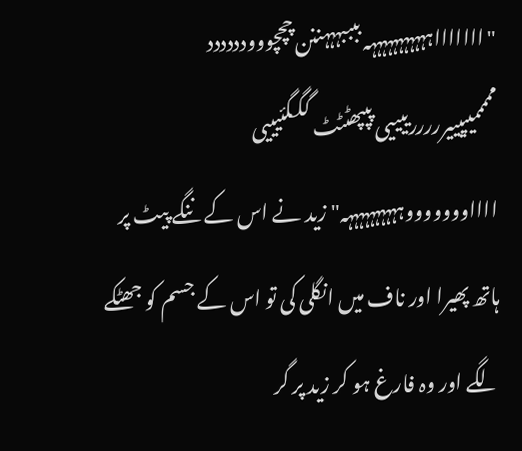"اااااااہہہہہہہہہہہہ ببببہہہننن چچچووودددددد مممممیییییرررررییییی پپپھٹٹٹ گگگئیییی ااااوووووووہہہہہہہہہہہ" زید نے اس کے ننگے پیٹ پر ہاتھ پھیرا اور ناف میں انگلی کی تو اس کے جسم کو جھٹکے لگے اور وہ فارغ ہو کر زید پر گر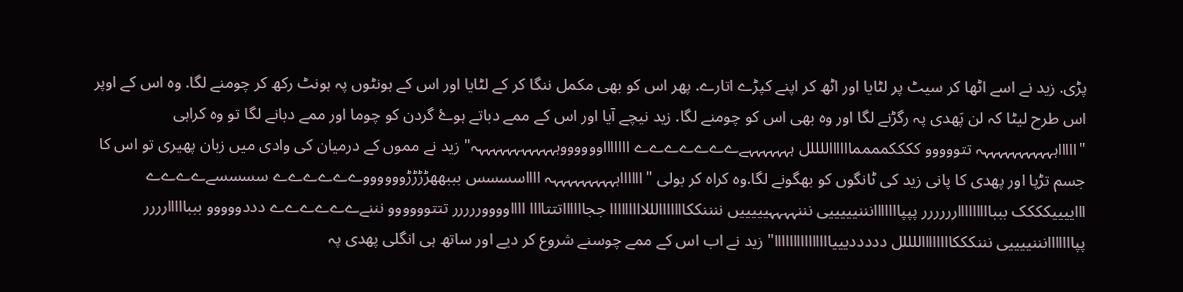پڑی. زید نے اسے اٹھا کر سیٹ پر لٹایا اور اٹھ کر اپنے کپڑے اتارے. پھر اس کو بھی مکمل ننگا کر کے لٹایا اور اس کے ہونٹوں پہ ہونٹ رکھ کر چومنے لگا. وہ اس کے اوپر اس طرح لیٹا کہ لن پَھدی پہ رگڑنے لگا اور وہ بھی اس کو چومنے لگا. زید نیچے آیا اور اس کے ممے دباتے ہوۓ گردن کو چوما اور ممے دبانے لگا تو وہ کراہی "اااااہہہہہہہہہہہہ تتووووو ککککممممااااااللللل ہہہہہہہےےےےےےےے اااااااووووووہہہہہہہہہہہہہ" زید نے مموں کے درمیان کی وادی میں زبان پھیری تو اس کا جسم تڑپا اور پھدی کا پانی زید کی ٹانگوں کو بھگونے لگا.وہ کراہ کر بولی "ااااااہہہہہہہہہہہ ااااسسسس بببھھڑڑڑڑووووووےےےےےے سسسسےےےےے اااییییکککک بببااااااااارررررر پپپااااااانننیییییی نننہہہہیییییں ننننککااااااالللااااااااا ججااااااتتتاااا ااااووووررررر تتتوووووو نننےےےےےےے دددووووو بببااااارررر پپااااااانننییییی نننکککااااااااللللل دددددیییااااااااااااااا" زید نے اب اس کے ممے چوسنے شروع کر دیے اور ساتھ ہی انگلی پھدی پہ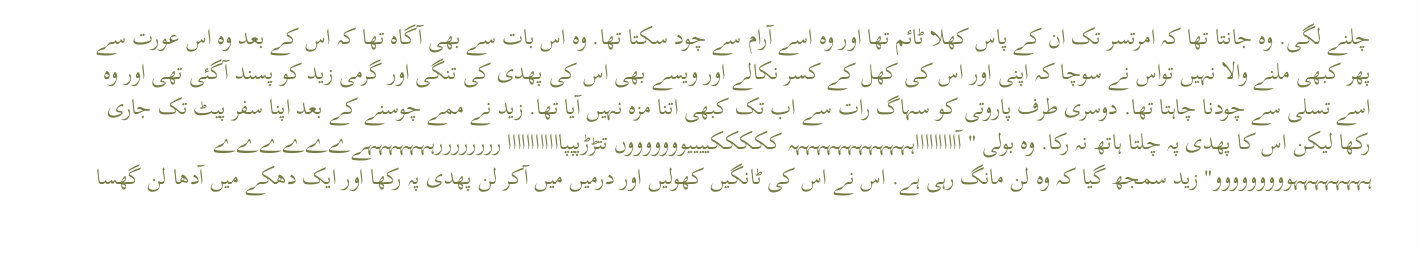چلنے لگی. وہ جانتا تھا کہ امرتسر تک ان کے پاس کھلا ٹائم تھا اور وہ اسے آرام سے چود سکتا تھا. وہ اس بات سے بھی آگاہ تھا کہ اس کے بعد وہ اس عورت سے پھر کبھی ملنے والا نہیں تواس نے سوچا کہ اپنی اور اس کی کھل کے کسر نکالے اور ویسے بھی اس کی پھدی کی تنگی اور گرمی زید کو پسند آگئی تھی اور وہ اسے تسلی سے چودنا چاہتا تھا. دوسری طرف پاروتی کو سہاگ رات سے اب تک کبھی اتنا مزہ نہیں آیا تھا. زید نے ممے چوسنے کے بعد اپنا سفر پیٹ تک جاری رکھا لیکن اس کا پھدی پہ چلتا ہاتھ نہ رکا. وہ بولی "آاااااااااہہہہہہہہہہہہہ کککککییییوووووووں تتڑڑپپپاااااااااااا ررررررررہہہہہہہےےےےےےے ہہہہہہہہووووووووو" زید سمجھ گیا کہ وہ لن مانگ رہی ہے. اس نے اس کی ٹانگیں کھولیں اور درمیں میں آکر لن پھدی پہ رکھا اور ایک دھکے میں آدھا لن گھسا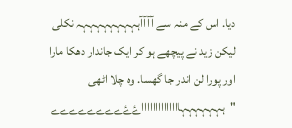دیا. اس کے منہ سے آآآآہہہہہہہہہہ نکلی لیکن زید نے پیچھے ہو کر ایک جاندار دھکا مارا اور پورا لن اندر جا گھسا. وہ چلا اٹھی "ہہہہہہہااااااااااااااۓۓےےےےےےےے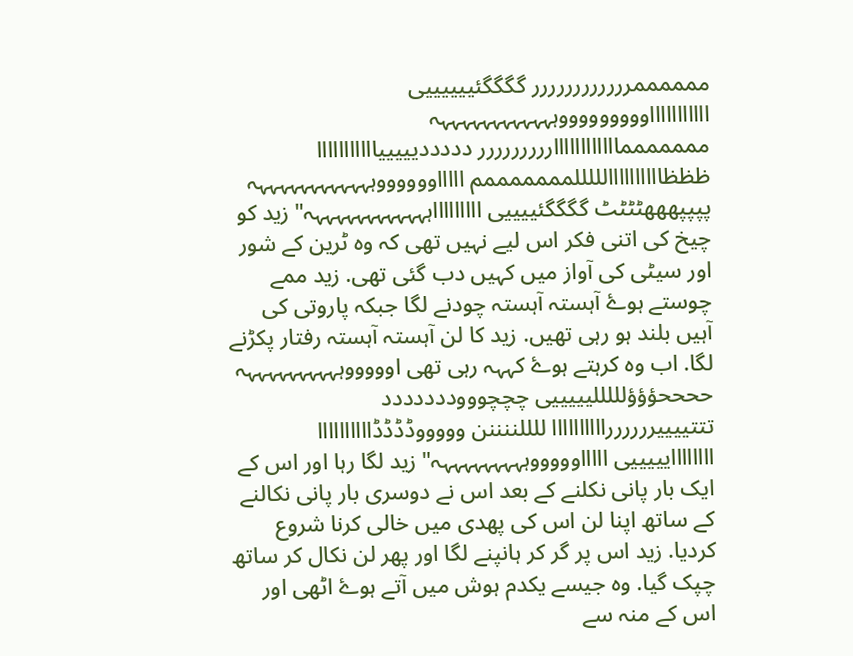ممممممرررررررررررر گگگگئییییییی اااااااااااوووووووووہہہہہہہہہہہہہ مممممممااااااااااااررررررررر دددددیییییااااااااااا ظظظاااااااااالللللمممممممم اااااووووووہہہہہہہہہہہہہ پپپپھھھٹٹٹٹ گگگگئییییی اااااااااہہہہہہہہہہہہہ" زید کو چیخ کی اتنی فکر اس لیے نہیں تھی کہ وہ ٹرین کے شور اور سیٹی کی آواز میں کہیں دب گئی تھی. زید ممے چوستے ہوۓ آہستہ آہستہ چودنے لگا جبکہ پاروتی کی آہیں بلند ہو رہی تھیں. زید کا لن آہستہ آہستہ رفتار پکڑنے لگا. اب وہ کرہتے ہوۓ کہہہ رہی تھی اوووووہہہہہہہہہہہ ححححؤؤؤلللللیییییی چچچوووددددددد تتتییییرررررراااااااااا للللننننن وووووڈڈڈڈاااااااااا اااااااایییییی اااااوووووہہہہہہہہہہ" زید لگا رہا اور اس کے ایک بار پانی نکلنے کے بعد اس نے دوسری بار پانی نکالنے کے ساتھ اپنا لن اس کی پھدی میں خالی کرنا شروع کردیا. زید اس پر گر کر ہانپنے لگا اور پھر لن نکال کر ساتھ چپک گیا. وہ جیسے یکدم ہوش میں آتے ہوۓ اٹھی اور اس کے منہ سے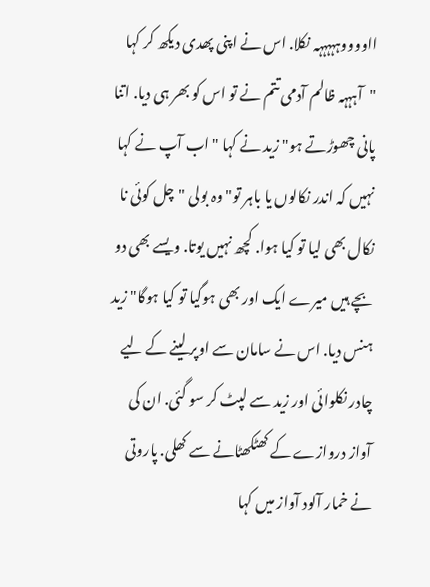ااووووہہہہہہ نکلا. اس نے اپنی پھدی دیکھ کر کہا "آہہہہ ظالم آدمی تتم نے تو اس کو بھر ہی دیا. اتنا پانی چھوڑتے ہو" زید نے کہا "اب آپ نے کہا نہیں کہ اندر نکالوں یا باہر تو" وہ بولی "چل کوئی نا نکال بھی لیا تو کیا ہوا. کچھ نہیں یوتا. ویسے بھی دو بچے ہیں میرے ایک اور بھی ہوگیا تو کیا ہوگا" زید ہنس دیا. اس نے سامان سے اوپر لینے کے لیے چادر نکلوائی اور زید سے لپٹ کر سو گئی. ان کی آواز دروازے کے کھٹکھٹانے سے کھلی. پاروتی نے خمار آلود آواز میں کہا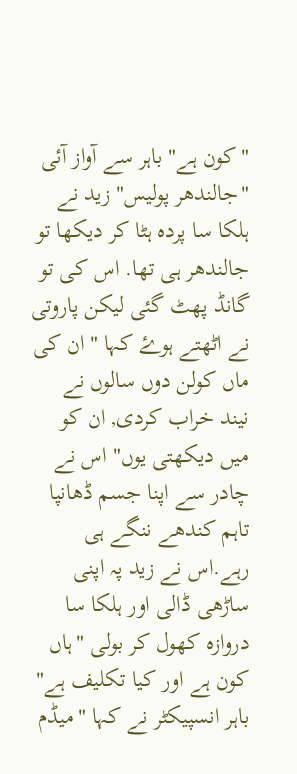"کون ہے" باہر سے آواز آئی "جالندھر پولیس" زید نے ہلکا سا پردہ ہٹا کر دیکھا تو جالندھر ہی تھا. اس کی تو گانڈ پھٹ گئی لیکن پاروتی نے اٹھتے ہوۓ کہا "ان کی ماں کولن دوں سالوں نے نیند خراب کردی, ان کو میں دیکھتی یوں" اس نے چادر سے اپنا جسم ڈھانپا تاہم کندھے ننگے ہی رہے.اس نے زید پہ اپنی ساڑھی ڈالی اور ہلکا سا دروازہ کھول کر بولی "ہاں کون ہے اور کیا تکلیف ہے" باہر انسپیکٹر نے کہا "میڈم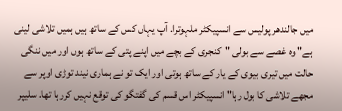میں جالندھر پولیس سے انسپیکٹر ملہوترا. آپ یہاں کس کے ساتھ ہیں ہمیں تلاشی لینی ہے" وہ غصے سے بولی "کنجری کے بچے میں اپنے پتی کے ساتھ ہوں اور میں ننگی حالت میں تیری بیوی کے یار کے ساتھ ہوتی اور ایک تو نے ہماری نیند توڑی اوپر سے مجھے تلاشی کا بول رہا" انسپیکٹر اس قسم کی گفتگو کی توقع نہیں کررہا تھا. سلیپر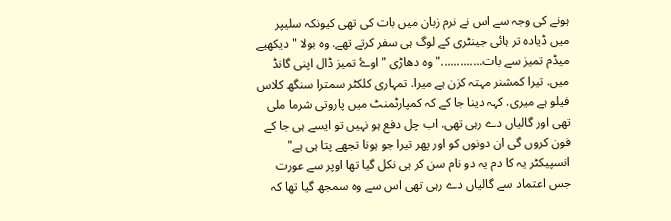ہونے کی وجہ سے اس نے نرم زبان میں بات کی تھی کیونکہ سلیپر میں ڈیادہ تر ہائی جینٹری کے لوگ ہی سفر کرتے تھے. وہ بولا "دیکھیے میڈم تمیز سے بات............." وہ دھاڑی "اوۓ تمیز ڈال اپنی گانڈ میں. تیرا کمشنر مہتہ کزن ہے میرا. تمہاری کلکٹر سمترا سنگھ کلاس فیلو ہے میری. کہہ دینا جا کے کہ کمپارٹمنٹ میں پاروتی شرما ملی تھی اور گالیاں دے رہی تھی. اب چل دفع ہو نہیں تو ایسے ہی جا کے فون کروں گی ان دونوں کو اور پھر تیرا جو ہونا تجھے پتا ہی ہے" انسپیکٹر یہ کا دم یہ دو نام سن کر ہی نکل گیا تھا اوپر سے عورت جس اعتماد سے گالیاں دے رہی تھی اس سے وہ سمجھ گیا تھا کہ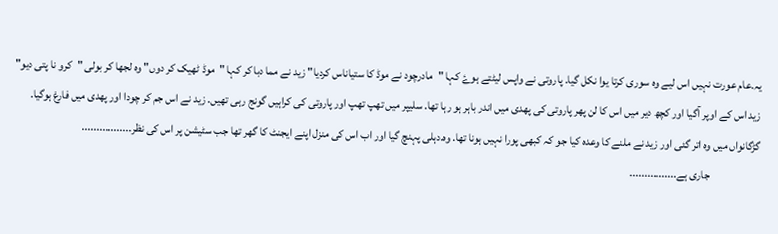یہ.عام عورت نہیں اس لیے وہ سوری کرتا یوا نکل گیا. پاروتی نے واپس لیٹتے ہوۓ کہا "مادرچود نے موڈ کا ستیاناس کردیا" زید نے مما دبا کر کہا "موڈ ٹھیک کر دوں" وہ لجھا کر بولی "کرو نا پتی دیو" زید اس کے اوپر آگیا اور کچھ دیر میں اس کا لن پھر پاروتی کی پھدی میں اندر باہر ہو رہا تھا. سلیپر میں تھپ تھپ اور پاروتی کی کراہیں گونج رہی تھیں. زید نے اس جم کر چودا اور پھدی میں فارغ ہوگیا. گڑگانواں میں وہ اتر گئی اور زید نے ملنے کا وعدہ کیا جو کہ کبھی پورا نہیں ہونا تھا. وہ.دہلی پہنچ گیا اور اب اس کی منزل اپنے ایجنٹ کا گھر تھا جب سٹیشن پر اس کی نظر.................
                      جاری ہے................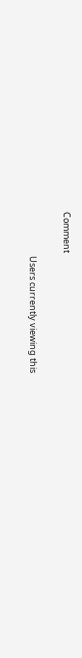Comment

                      Users currently viewing this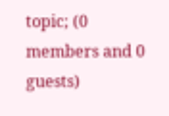topic; (0 members and 0 guests)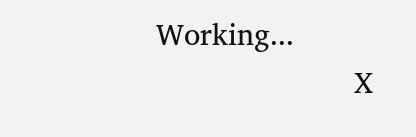Working...
                      X